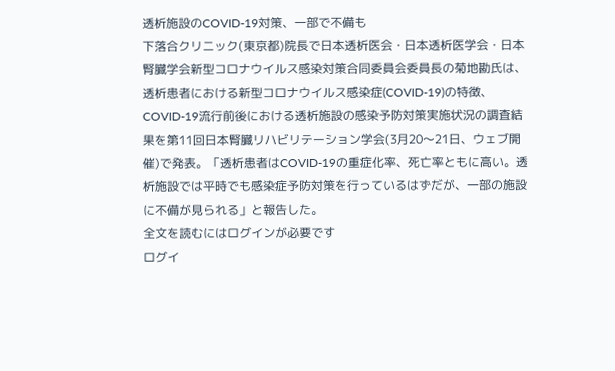透析施設のCOVID-19対策、一部で不備も
下落合クリニック(東京都)院長で日本透析医会・日本透析医学会・日本腎臓学会新型コロナウイルス感染対策合同委員会委員長の菊地勘氏は、透析患者における新型コロナウイルス感染症(COVID-19)の特徴、COVID-19流行前後における透析施設の感染予防対策実施状況の調査結果を第11回日本腎臓リハビリテーション学会(3月20〜21日、ウェブ開催)で発表。「透析患者はCOVID-19の重症化率、死亡率ともに高い。透析施設では平時でも感染症予防対策を行っているはずだが、一部の施設に不備が見られる」と報告した。
全文を読むにはログインが必要です
ログイ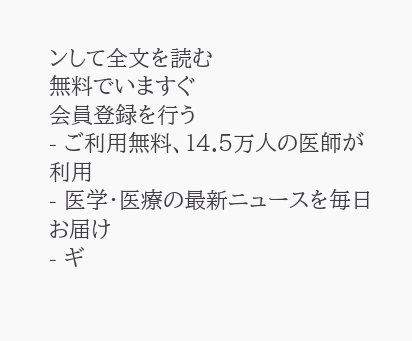ンして全文を読む
無料でいますぐ
会員登録を行う
- ご利用無料、14.5万人の医師が利用
- 医学・医療の最新ニュースを毎日お届け
- ギ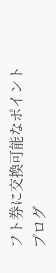フト券に交換可能なポイントプログ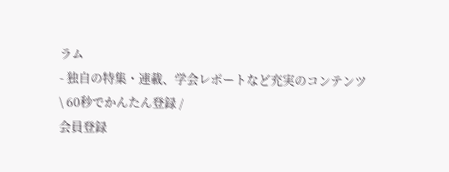ラム
- 独自の特集・連載、学会レポートなど充実のコンテンツ
\ 60秒でかんたん登録 /
会員登録